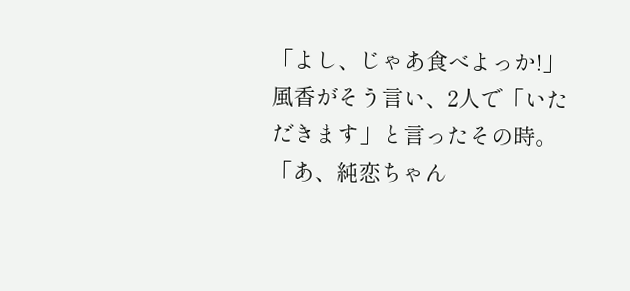「よし、じゃあ食べよっか!」 風香がそう言い、2人で「いただきます」と言ったその時。 「あ、純恋ちゃん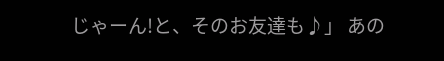じゃーん!と、そのお友達も♪」 あの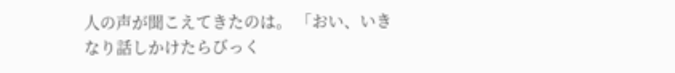人の声が聞こえてきたのは。 「おい、いきなり話しかけたらびっく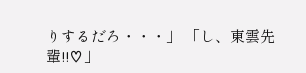りするだろ・・・」 「し、東雲先輩!!♡」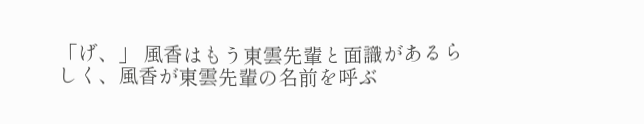「げ、」 風香はもう東雲先輩と面識があるらしく、風香が東雲先輩の名前を呼ぶ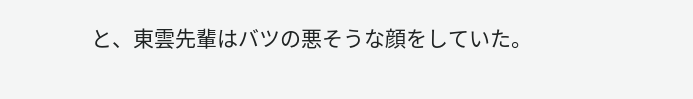と、東雲先輩はバツの悪そうな顔をしていた。